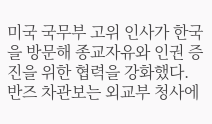미국 국무부 고위 인사가 한국을 방문해 종교자유와 인권 증진을 위한 협력을 강화했다. 반즈 차관보는 외교부 청사에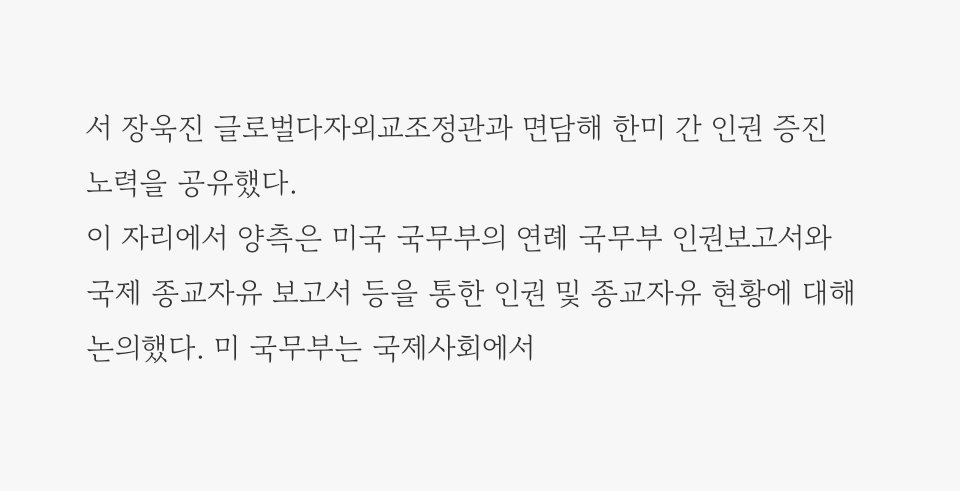서 장욱진 글로벌다자외교조정관과 면담해 한미 간 인권 증진 노력을 공유했다.
이 자리에서 양측은 미국 국무부의 연례 국무부 인권보고서와 국제 종교자유 보고서 등을 통한 인권 및 종교자유 현황에 대해 논의했다. 미 국무부는 국제사회에서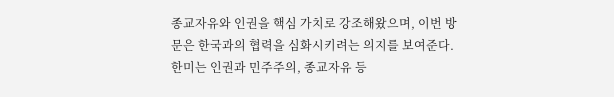종교자유와 인권을 핵심 가치로 강조해왔으며, 이번 방문은 한국과의 협력을 심화시키려는 의지를 보여준다.
한미는 인권과 민주주의, 종교자유 등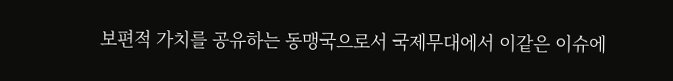보편적 가치를 공유하는 동맹국으로서 국제무대에서 이같은 이슈에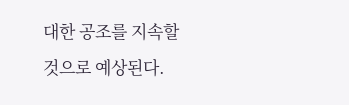대한 공조를 지속할 것으로 예상된다.